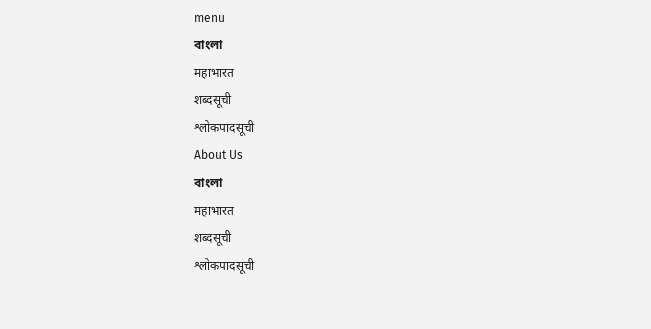menu
বাংলা
महाभारत
शब्दसूची
श्लोकपादसूची
About Us
বাংলা
महाभारत
शब्दसूची
श्लोकपादसूची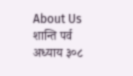About Us
शान्ति पर्व
अध्याय ३०८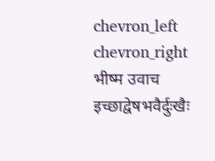chevron_left
chevron_right
भीष्म उवाच
इच्छाद्वेषभवैर्दुःखैः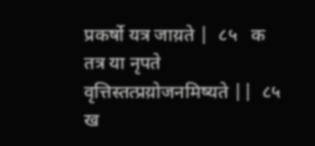प्रकर्षो यत्र जाय़ते |  ८५   क
तत्र या नृपते वृत्तिस्तत्प्रय़ोजनमिष्यते ||  ८५   ख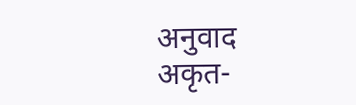अनुवाद
अकृत-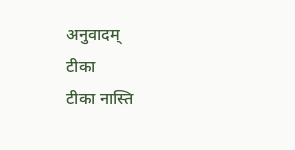अनुवादम्
टीका
टीका नास्ति